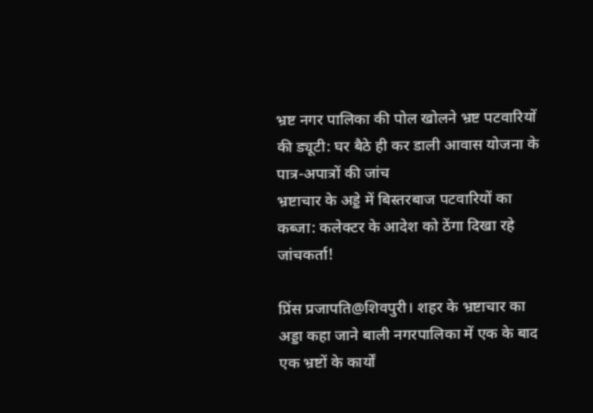भ्रष्ट नगर पालिका की पोल खोलने भ्रष्ट पटवारियों की ड्यूटी: घर बैठे ही कर डाली आवास योजना के पात्र-अपात्रों की जांच
भ्रष्टाचार के अड्डे में बिस्तरबाज पटवारियों का कब्जा: कलेक्टर के आदेश को ठेंगा दिखा रहे जांचकर्ता!

प्रिंस प्रजापति@शिवपुरी। शहर के भ्रष्टाचार का अड्डा कहा जाने बाली नगरपालिका में एक के बाद एक भ्रष्टों के कार्यों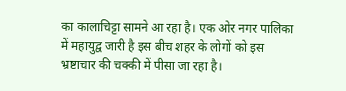का कालाचिट्टा सामने आ रहा है। एक ओर नगर पालिका में महायुद्व जारी है इस बीच शहर के लोगों को इस भ्रष्टाचार की चक्की में पीसा जा रहा है।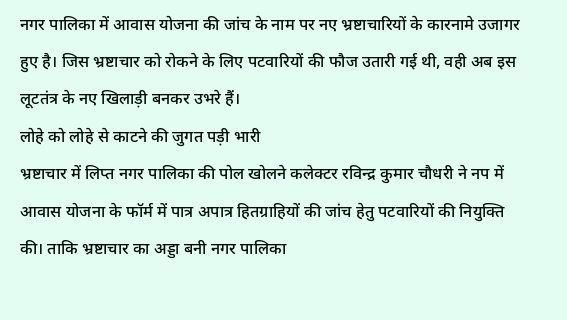नगर पालिका में आवास योजना की जांच के नाम पर नए भ्रष्टाचारियों के कारनामे उजागर हुए है। जिस भ्रष्टाचार को रोकने के लिए पटवारियों की फौज उतारी गई थी, वही अब इस लूटतंत्र के नए खिलाड़ी बनकर उभरे हैं।
लोहे को लोहे से काटने की जुगत पड़ी भारी
भ्रष्टाचार में लिप्त नगर पालिका की पोल खोलने कलेक्टर रविन्द्र कुमार चौधरी ने नप में आवास योजना के फॉर्म में पात्र अपात्र हितग्राहियों की जांच हेतु पटवारियों की नियुक्ति की। ताकि भ्रष्टाचार का अड्डा बनी नगर पालिका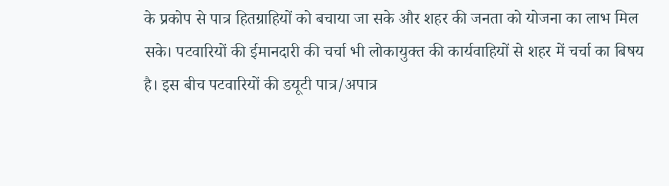के प्रकोप से पात्र हितग्राहियों को बचाया जा सके और शहर की जनता को योजना का लाभ मिल सके। पटवारियों की ईमानदारी की चर्चा भी लोकायुक्त की कार्यवाहियों से शहर में चर्चा का बिषय है। इस बीच पटवारियों की डयूटी पात्र/अपात्र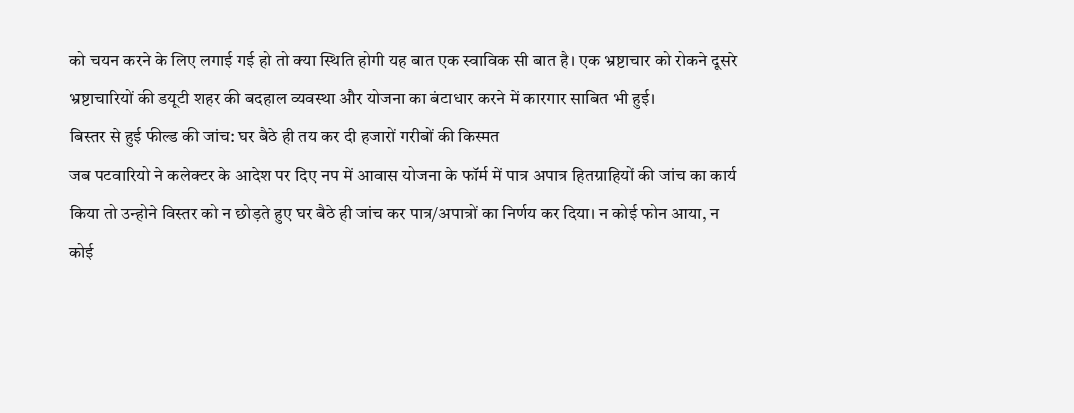को चयन करने के लिए लगाई गई हो तो क्या स्थिति होगी यह बात एक स्वाविक सी बात है। एक भ्रष्टाचार को रोकने दूसरे भ्रष्टाचारियों की डयूटी शहर की बदहाल व्यवस्था और योजना का बंटाधार करने में कारगार साबित भी हुई।
बिस्तर से हुई फील्ड की जांच: घर बैठे ही तय कर दी हजारों गरीबों की किस्मत
जब पटवारियो ने कलेक्टर के आदेश पर दिए नप में आवास योजना के फॉर्म में पात्र अपात्र हितग्राहियों की जांच का कार्य किया तो उन्होने विस्तर को न छोड़ते हुए घर बैठे ही जांच कर पात्र/अपात्रों का निर्णय कर दिया। न कोई फोन आया, न कोई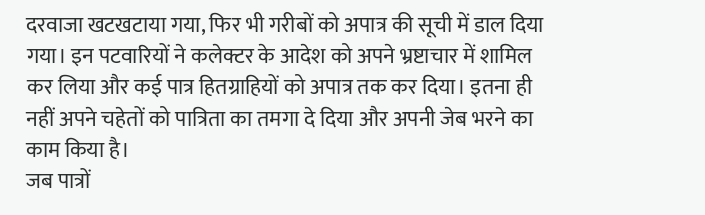दरवाजा खटखटाया गया, फिर भी गरीबों को अपात्र की सूची में डाल दिया गया। इन पटवारियों ने कलेक्टर के आदेश को अपने भ्रष्टाचार में शामिल कर लिया और कई पात्र हितग्राहियों को अपात्र तक कर दिया। इतना ही नहीं अपने चहेतों को पात्रिता का तमगा दे दिया और अपनी जेब भरने का काम किया है।
जब पात्रों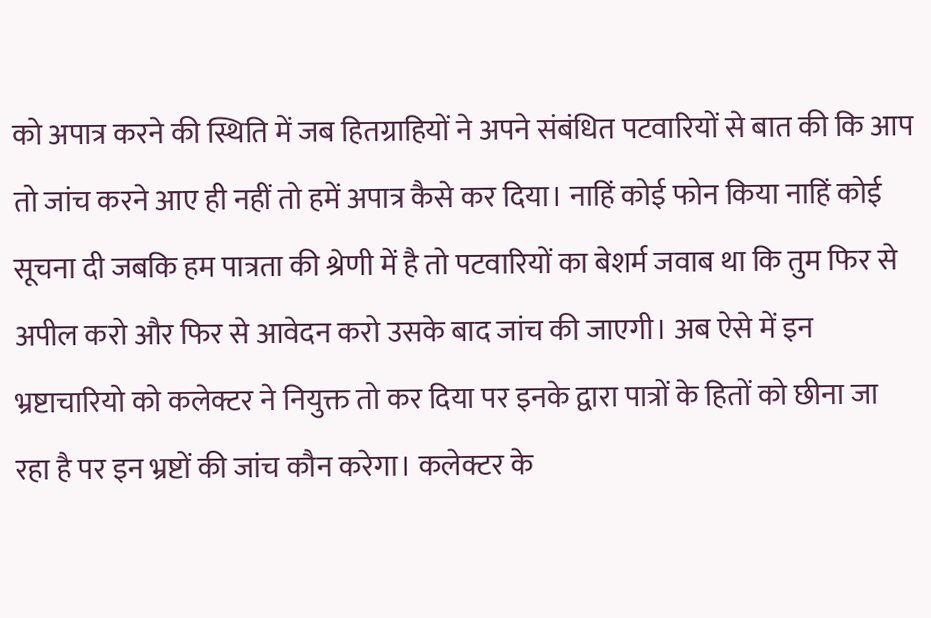को अपात्र करने की स्थिति में जब हितग्राहियों ने अपने संबंधित पटवारियों से बात की कि आप तो जांच करने आए ही नहीं तो हमें अपात्र कैसे कर दिया। नाहिं कोई फोन किया नाहिं कोई सूचना दी जबकि हम पात्रता की श्रेणी में है तो पटवारियों का बेशर्म जवाब था कि तुम फिर से अपील करो और फिर से आवेदन करो उसके बाद जांच की जाएगी। अब ऐसे में इन भ्रष्टाचारियो को कलेक्टर ने नियुक्त तो कर दिया पर इनके द्वारा पात्रों के हितों को छीना जा रहा है पर इन भ्रष्टों की जांच कौन करेगा। कलेक्टर के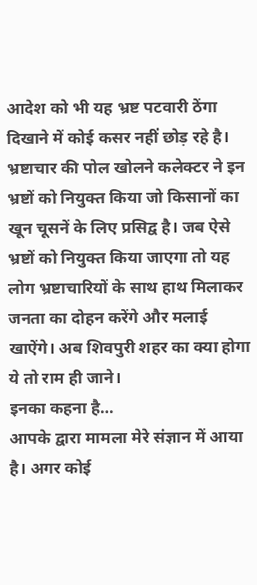आदेश को भी यह भ्रष्ट पटवारी ठेंगा दिखाने में कोई कसर नहीं छोड़ रहे है।
भ्रष्टाचार की पोल खोलने कलेक्टर ने इन भ्रष्टों को नियुक्त किया जो किसानों का खून चूसनें के लिए प्रसिद्व है। जब ऐसे भ्रष्टों को नियुक्त किया जाएगा तो यह लोग भ्रष्टाचारियों के साथ हाथ मिलाकर जनता का दोहन करेंगे और मलाई खाऐंगे। अब शिवपुरी शहर का क्या होगा ये तो राम ही जाने।
इनका कहना है…
आपके द्वारा मामला मेरे संज्ञान में आया है। अगर कोई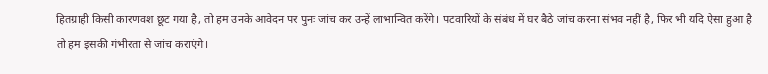हितग्राही किसी कारणवश छूट गया है, तो हम उनके आवेदन पर पुनः जांच कर उन्हें लाभान्वित करेंगे। पटवारियों के संबंध में घर बैठे जांच करना संभव नहीं है, फिर भी यदि ऐसा हुआ है तो हम इसकी गंभीरता से जांच कराएंगे।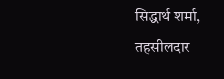सिद्धार्थ शर्मा, तहसीलदार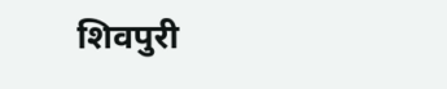शिवपुरी